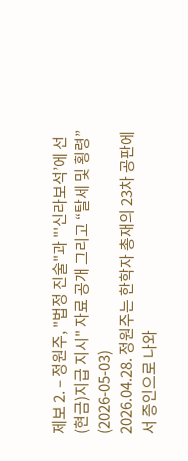제보 2. – 정원주, "법정 진술"과 "'신라보석’에 선(현금)지급 지시" 자료 공개 그리고 “탈세 및 횡령” (2026-05-03)
2026.04.28. 정원주는 한학자 총재의 23차 공판에서 증인으로 나와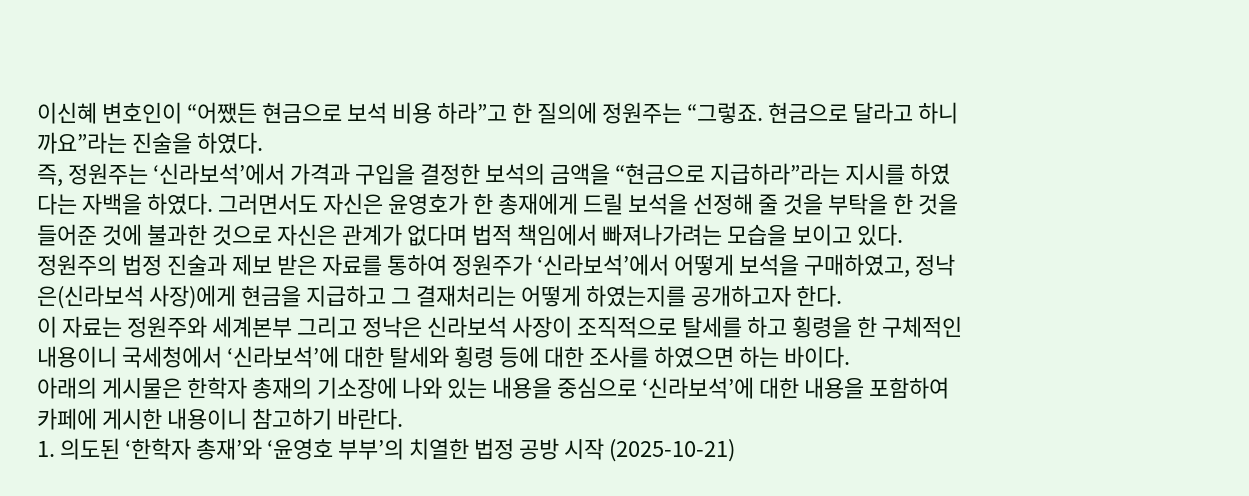이신혜 변호인이 “어쨌든 현금으로 보석 비용 하라”고 한 질의에 정원주는 “그렇죠. 현금으로 달라고 하니까요”라는 진술을 하였다.
즉, 정원주는 ‘신라보석’에서 가격과 구입을 결정한 보석의 금액을 “현금으로 지급하라”라는 지시를 하였다는 자백을 하였다. 그러면서도 자신은 윤영호가 한 총재에게 드릴 보석을 선정해 줄 것을 부탁을 한 것을 들어준 것에 불과한 것으로 자신은 관계가 없다며 법적 책임에서 빠져나가려는 모습을 보이고 있다.
정원주의 법정 진술과 제보 받은 자료를 통하여 정원주가 ‘신라보석’에서 어떻게 보석을 구매하였고, 정낙은(신라보석 사장)에게 현금을 지급하고 그 결재처리는 어떻게 하였는지를 공개하고자 한다.
이 자료는 정원주와 세계본부 그리고 정낙은 신라보석 사장이 조직적으로 탈세를 하고 횡령을 한 구체적인 내용이니 국세청에서 ‘신라보석’에 대한 탈세와 횡령 등에 대한 조사를 하였으면 하는 바이다.
아래의 게시물은 한학자 총재의 기소장에 나와 있는 내용을 중심으로 ‘신라보석’에 대한 내용을 포함하여 카페에 게시한 내용이니 참고하기 바란다.
1. 의도된 ‘한학자 총재’와 ‘윤영호 부부’의 치열한 법정 공방 시작 (2025-10-21)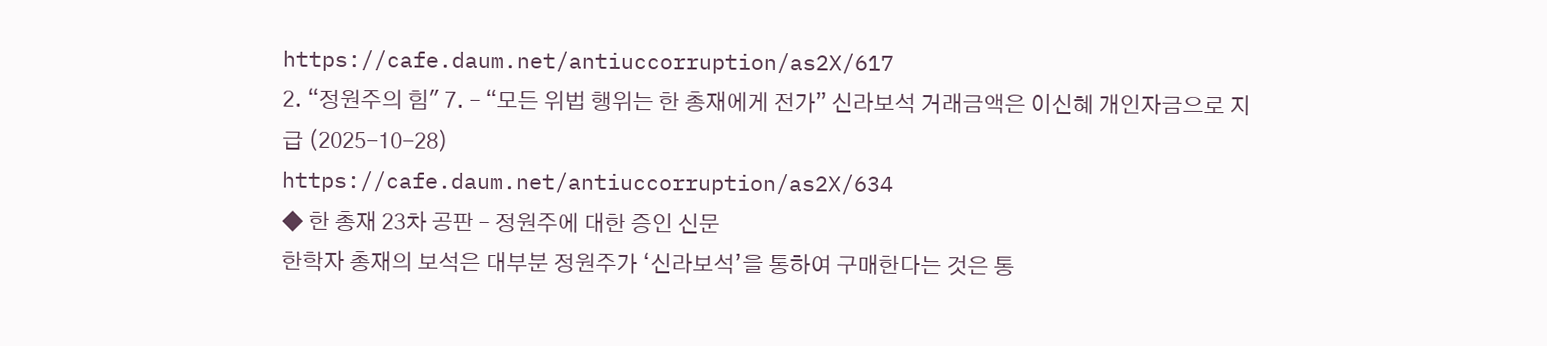https://cafe.daum.net/antiuccorruption/as2X/617
2. “정원주의 힘" 7. – “모든 위법 행위는 한 총재에게 전가” 신라보석 거래금액은 이신혜 개인자금으로 지급 (2025-10-28)
https://cafe.daum.net/antiuccorruption/as2X/634
◆ 한 총재 23차 공판 – 정원주에 대한 증인 신문
한학자 총재의 보석은 대부분 정원주가 ‘신라보석’을 통하여 구매한다는 것은 통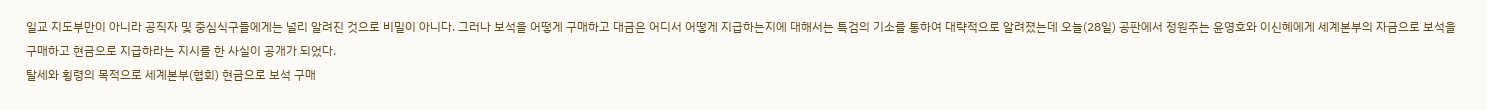일교 지도부만이 아니라 공직자 및 중심식구들에게는 널리 알려진 것으로 비밀이 아니다. 그러나 보석을 어떻게 구매하고 대금은 어디서 어떻게 지급하는지에 대해서는 특검의 기소를 통하여 대략적으로 알려졌는데 오늘(28일) 공판에서 정원주는 윤영호와 이신혜에게 세계본부의 자금으로 보석을 구매하고 현금으로 지급하라는 지시를 한 사실이 공개가 되었다.
탈세와 횡령의 목적으로 세계본부(협회) 현금으로 보석 구매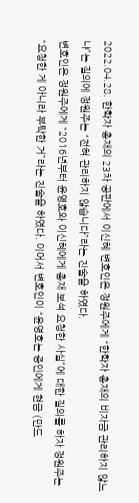2022.04.28. 한학자 총재의 23차 공판에서 이신혜 변호인은 정원주에게 “한학자 총재의 비자금 관리하지 않느냐”는 질의에 정원주는 “전혀 관리하지 않습니다”라는 진술을 하였다.
변호인은 정원주에게 “2016년부터 윤영호와 이신혜에게 총재 보석 요청한 사실”에 대한 질의를 하자 정원주는 “요청한 게 아니라 부탁한 거”라는 진술을 하였다. 이어서 변호인이 “윤영호는 증인에게 현금 (만드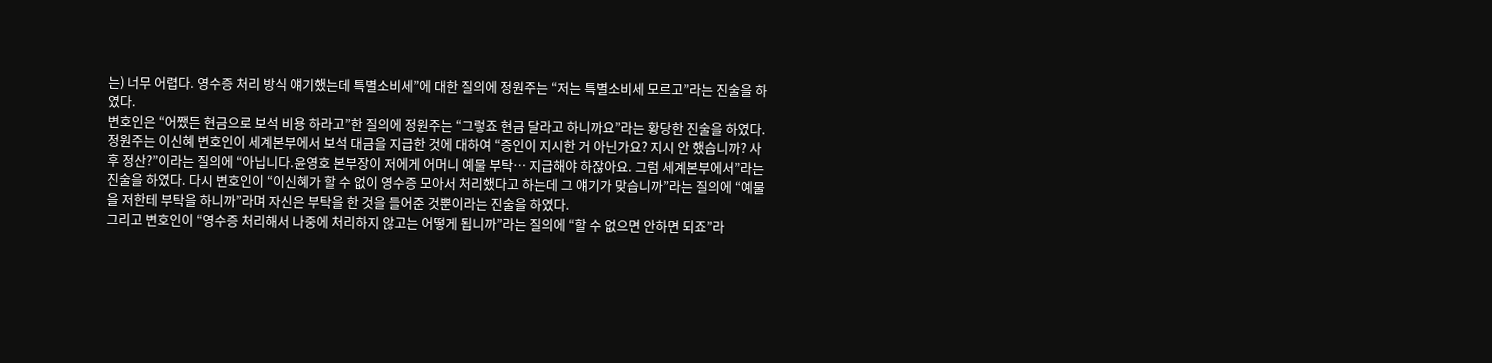는) 너무 어렵다. 영수증 처리 방식 얘기했는데 특별소비세”에 대한 질의에 정원주는 “저는 특별소비세 모르고”라는 진술을 하였다.
변호인은 “어쨌든 현금으로 보석 비용 하라고”한 질의에 정원주는 “그렇죠 현금 달라고 하니까요”라는 황당한 진술을 하였다.
정원주는 이신혜 변호인이 세계본부에서 보석 대금을 지급한 것에 대하여 “증인이 지시한 거 아닌가요? 지시 안 했습니까? 사후 정산?”이라는 질의에 “아닙니다.윤영호 본부장이 저에게 어머니 예물 부탁… 지급해야 하잖아요. 그럼 세계본부에서”라는 진술을 하였다. 다시 변호인이 “이신혜가 할 수 없이 영수증 모아서 처리했다고 하는데 그 얘기가 맞습니까”라는 질의에 “예물을 저한테 부탁을 하니까”라며 자신은 부탁을 한 것을 들어준 것뿐이라는 진술을 하였다.
그리고 변호인이 “영수증 처리해서 나중에 처리하지 않고는 어떻게 됩니까”라는 질의에 “할 수 없으면 안하면 되죠”라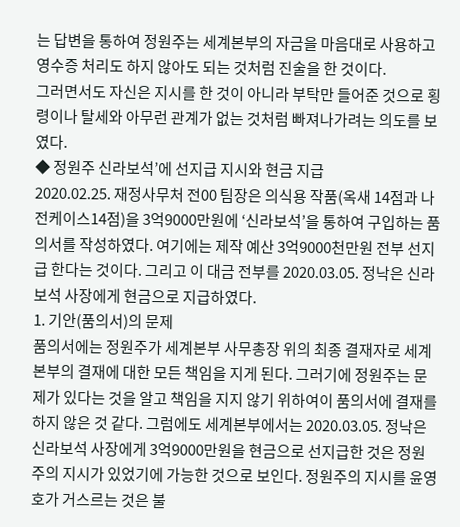는 답변을 통하여 정원주는 세계본부의 자금을 마음대로 사용하고 영수증 처리도 하지 않아도 되는 것처럼 진술을 한 것이다.
그러면서도 자신은 지시를 한 것이 아니라 부탁만 들어준 것으로 횡령이나 탈세와 아무런 관계가 없는 것처럼 빠져나가려는 의도를 보였다.
◆ 정원주 신라보석’에 선지급 지시와 현금 지급
2020.02.25. 재정사무처 전00 팀장은 의식용 작품(옥새 14점과 나전케이스14점)을 3억9000만원에 ‘신라보석’을 통하여 구입하는 품의서를 작성하였다. 여기에는 제작 예산 3억9000천만원 전부 선지급 한다는 것이다. 그리고 이 대금 전부를 2020.03.05. 정낙은 신라보석 사장에게 현금으로 지급하였다.
1. 기안(품의서)의 문제
품의서에는 정원주가 세계본부 사무총장 위의 최종 결재자로 세계본부의 결재에 대한 모든 책임을 지게 된다. 그러기에 정원주는 문제가 있다는 것을 알고 책임을 지지 않기 위하여이 품의서에 결재를 하지 않은 것 같다. 그럼에도 세계본부에서는 2020.03.05. 정낙은 신라보석 사장에게 3억9000만원을 현금으로 선지급한 것은 정원주의 지시가 있었기에 가능한 것으로 보인다. 정원주의 지시를 윤영호가 거스르는 것은 불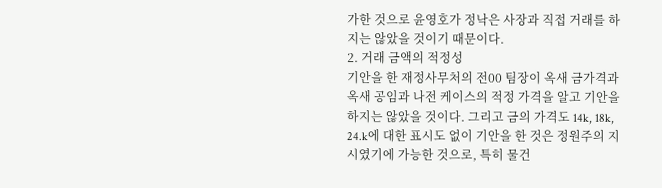가한 것으로 윤영호가 정낙은 사장과 직접 거래를 하지는 않았을 것이기 때문이다.
2. 거래 금액의 적정성
기안을 한 재정사무처의 전00 팀장이 옥새 금가격과 옥새 공임과 나전 케이스의 적정 가격을 알고 기안을 하지는 않았을 것이다. 그리고 금의 가격도 14k, 18k, 24.k에 대한 표시도 없이 기안을 한 것은 정원주의 지시였기에 가능한 것으로, 특히 물건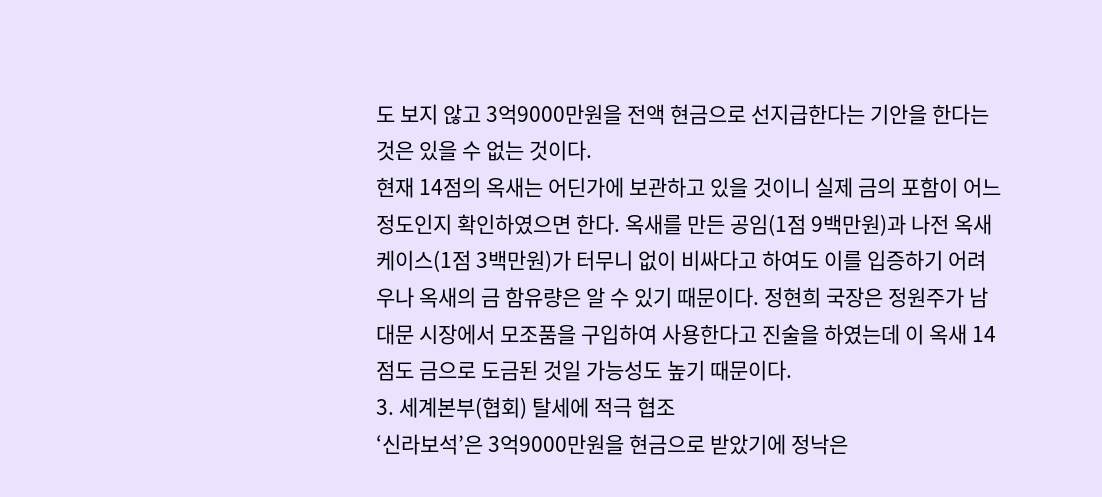도 보지 않고 3억9000만원을 전액 현금으로 선지급한다는 기안을 한다는 것은 있을 수 없는 것이다.
현재 14점의 옥새는 어딘가에 보관하고 있을 것이니 실제 금의 포함이 어느 정도인지 확인하였으면 한다. 옥새를 만든 공임(1점 9백만원)과 나전 옥새 케이스(1점 3백만원)가 터무니 없이 비싸다고 하여도 이를 입증하기 어려우나 옥새의 금 함유량은 알 수 있기 때문이다. 정현희 국장은 정원주가 남대문 시장에서 모조품을 구입하여 사용한다고 진술을 하였는데 이 옥새 14점도 금으로 도금된 것일 가능성도 높기 때문이다.
3. 세계본부(협회) 탈세에 적극 협조
‘신라보석’은 3억9000만원을 현금으로 받았기에 정낙은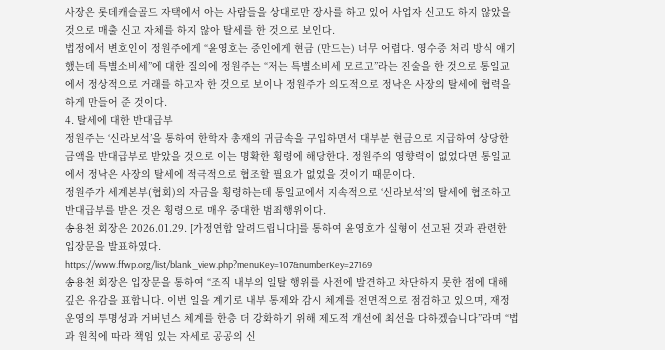사장은 롯데캐슬골드 자택에서 아는 사람들을 상대로만 장사를 하고 있어 사업자 신고도 하지 않았을 것으로 매출 신고 자체를 하지 않아 탈세를 한 것으로 보인다.
법정에서 변호인이 정원주에게 “윤영호는 증인에게 현금 (만드는) 너무 어렵다. 영수증 처리 방식 얘기했는데 특별소비세”에 대한 질의에 정원주는 “저는 특별소비세 모르고”라는 진술을 한 것으로 통일교에서 정상적으로 거래를 하고자 한 것으로 보이나 정원주가 의도적으로 정낙은 사장의 탈세에 협력을 하게 만들어 준 것이다.
4. 탈세에 대한 반대급부
정원주는 ‘신라보석’을 통하여 한학자 총재의 귀금속을 구입하면서 대부분 현금으로 지급하여 상당한 금액을 반대급부로 받았을 것으로 이는 명확한 횡령에 해당한다. 정원주의 영향력이 없었다면 통일교에서 정낙은 사장의 탈세에 적극적으로 협조할 필요가 없었을 것이기 때문이다.
정원주가 세계본부(협회)의 자금을 횡령하는데 통일교에서 지속적으로 ‘신라보석’의 탈세에 협조하고 반대급부를 받은 것은 횡령으로 매우 중대한 범죄행위이다.
송용천 회장은 2026.01.29. [가정연합 알려드립니다]를 통하여 윤영호가 실형이 선고된 것과 관련한 입장문을 발표하였다.
https://www.ffwp.org/list/blank_view.php?menuKey=107&numberKey=27169
송용천 회장은 입장문을 통하여 “조직 내부의 일탈 행위를 사전에 발견하고 차단하지 못한 점에 대해 깊은 유감을 표합니다. 이번 일을 계기로 내부 통제와 감시 체계를 전면적으로 점검하고 있으며, 재정 운영의 투명성과 거버넌스 체계를 한층 더 강화하기 위해 제도적 개선에 최선을 다하겠습니다”라며 “법과 원칙에 따라 책임 있는 자세로 공공의 신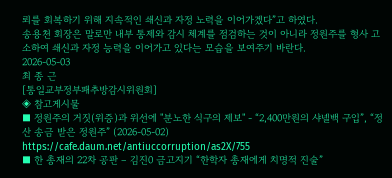뢰를 회복하기 위해 지속적인 쇄신과 자정 노력을 이어가겠다”고 하였다.
송용천 회장은 말로만 내부 통제와 감시 체계를 점검하는 것이 아니라 정원주를 형사 고소하여 쇄신과 자정 능력을 이어가고 있다는 모습을 보여주기 바란다.
2026-05-03
최 종 근
[통일교부정부패추방감시위원회]
◈ 참고게시물
■ 정원주의 거짓(위증)과 위선에 "분노한 식구의 제보" - “2,400만원의 샤넬백 구입”, “정산 송금 받은 정원주” (2026-05-02)
https://cafe.daum.net/antiuccorruption/as2X/755
■ 한 총재의 22차 공판 – 김진0 금고지기 “한학자 총재에게 치명적 진술”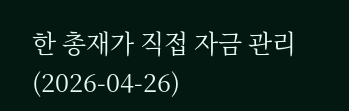한 총재가 직접 자금 관리 (2026-04-26)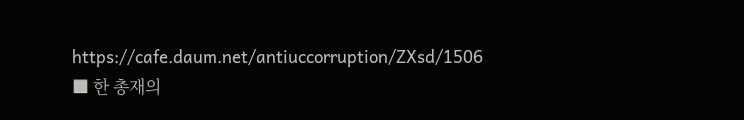https://cafe.daum.net/antiuccorruption/ZXsd/1506
■ 한 총재의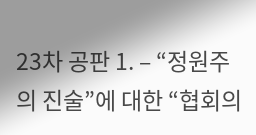23차 공판 1. – “정원주의 진술”에 대한 “협회의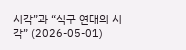시각”과 “식구 연대의 시각” (2026-05-01)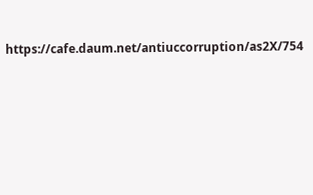https://cafe.daum.net/antiuccorruption/as2X/754